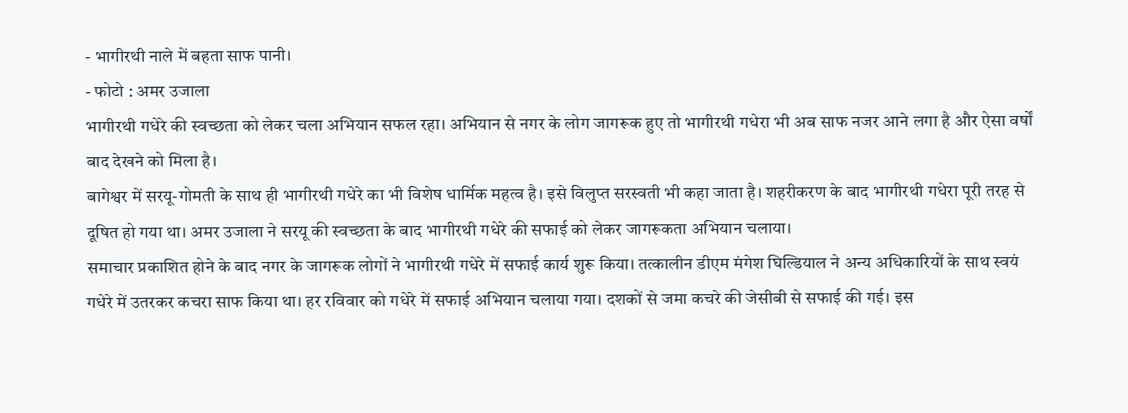- भागीरथी नाले में बहता साफ पानी।
- फोटो : अमर उजाला
भागीरथी गधेरे की स्वच्छता को लेकर चला अभियान सफल रहा। अभियान से नगर के लोग जागरूक हुए तो भागीरथी गधेरा भी अब साफ नजर आने लगा है और ऐसा वर्षों बाद देखने को मिला है।
बागेश्वर में सरयू-गोमती के साथ ही भागीरथी गधेरे का भी विशेष धार्मिक महत्व है। इसे विलुप्त सरस्वती भी कहा जाता है। शहरीकरण के बाद भागीरथी गधेरा पूरी तरह से दूषित हो गया था। अमर उजाला ने सरयू की स्वच्छता के बाद भागीरथी गधेरे की सफाई को लेकर जागरूकता अभियान चलाया।
समाचार प्रकाशित होने के बाद नगर के जागरूक लोगों ने भागीरथी गधेरे में सफाई कार्य शुरू किया। तत्कालीन डीएम मंगेश घिल्डियाल ने अन्य अधिकारियों के साथ स्वयं गधेरे में उतरकर कचरा साफ किया था। हर रविवार को गधेरे में सफाई अभियान चलाया गया। दशकों से जमा कचरे की जेसीबी से सफाई की गई। इस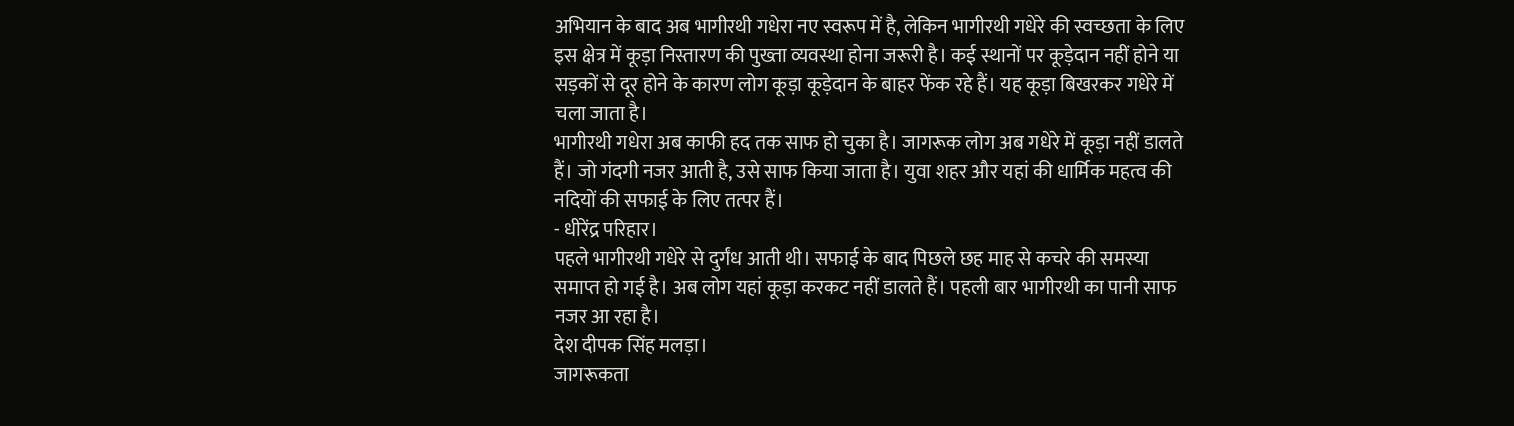अभियान के बाद अब भागीरथी गधेरा नए स्वरूप में है, लेकिन भागीरथी गधेरे की स्वच्छता के लिए इस क्षेत्र में कूड़ा निस्तारण की पुख्ता व्यवस्था होना जरूरी है। कई स्थानों पर कूड़ेदान नहीं होने या सड़कों से दूर होने के कारण लोग कूड़ा कूड़ेदान के बाहर फेंक रहे हैं। यह कूड़ा बिखरकर गधेरे में चला जाता है।
भागीरथी गधेरा अब काफी हद तक साफ हो चुका है। जागरूक लोग अब गधेरे में कूड़ा नहीं डालते हैं। जो गंदगी नजर आती है, उसे साफ किया जाता है। युवा शहर और यहां की धार्मिक महत्व की नदियों की सफाई के लिए तत्पर हैं।
- धीरेंद्र परिहार।
पहले भागीरथी गधेरे से दुर्गंध आती थी। सफाई के बाद पिछले छह माह से कचरे की समस्या समाप्त हो गई है। अब लोग यहां कूड़ा करकट नहीं डालते हैं। पहली बार भागीरथी का पानी साफ नजर आ रहा है।
देश दीपक सिंह मलड़ा।
जागरूकता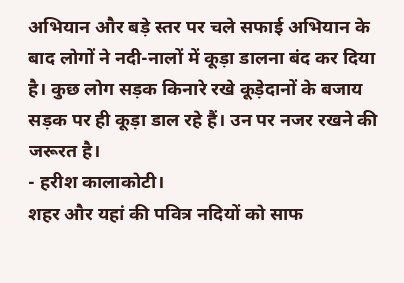अभियान और बड़े स्तर पर चले सफाई अभियान के बाद लोगों ने नदी-नालों में कूड़ा डालना बंद कर दिया है। कुछ लोग सड़क किनारे रखे कूड़ेदानों के बजाय सड़क पर ही कूड़ा डाल रहे हैं। उन पर नजर रखने की जरूरत है।
- हरीश कालाकोटी।
शहर और यहां की पवित्र नदियों को साफ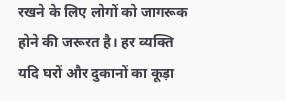रखने के लिए लोगों को जागरूक होने की जरूरत है। हर व्यक्ति यदि घरों और दुकानों का कूड़ा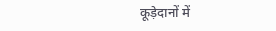कूड़ेदानों में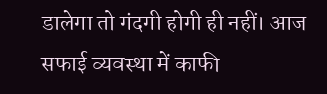डालेगा तो गंदगी होगी ही नहीं। आज सफाई व्यवस्था में काफी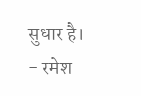सुधार है।
- रमेश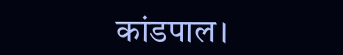कांडपाल।